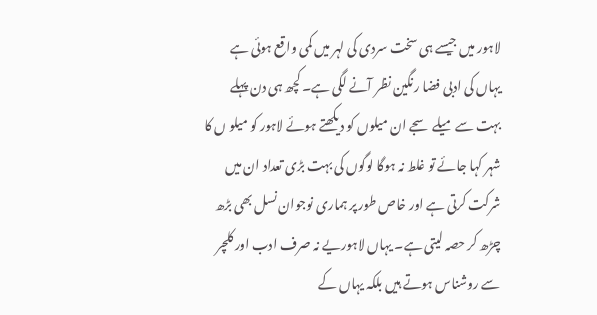لاہور میں جیسے ہی سخت سردی کی لہر میں کمی واقع ہوئی ہے یہاں کی ادبی فضا رنگین نظر آنے لگی ہے۔ کچھ ہی دن پہلے بہت سے میلے سجے ان میلوں کو دیکھتے ہوئے لاہور کو میلو ں کا شہر کہا جائے تو غلط نہ ہوگا لوگوں کی بہت بڑی تعداد ان میں شرکت کرتی ہے اور خاص طور پر ہماری نوجوان نسل بھی بڑھ چڑھ کر حصہ لیتی ہے۔ یہاں لاہوریے نہ صرف ادب اور کلچر سے روشناس ہوتے ہیں بلکہ یہاں کے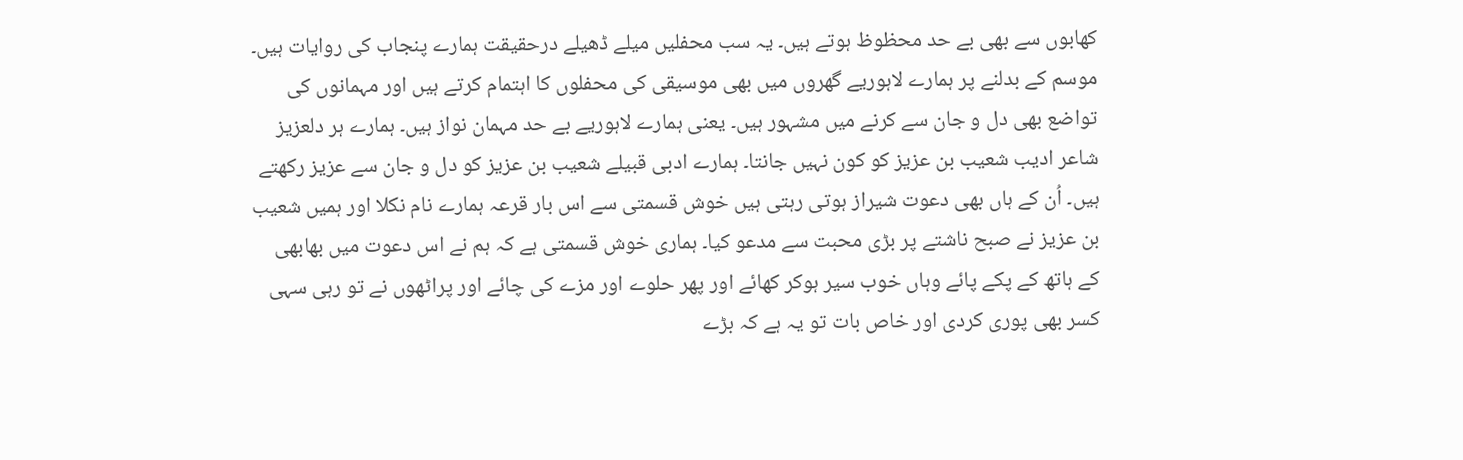کھابوں سے بھی بے حد محظوظ ہوتے ہیں۔ یہ سب محفلیں میلے ڈھیلے درحقیقت ہمارے پنجاب کی روایات ہیں۔ موسم کے بدلنے پر ہمارے لاہوریے گھروں میں بھی موسیقی کی محفلوں کا اہتمام کرتے ہیں اور مہمانوں کی تواضع بھی دل و جان سے کرنے میں مشہور ہیں۔ یعنی ہمارے لاہوریے بے حد مہمان نواز ہیں۔ ہمارے ہر دلعزیز شاعر ادیب شعیب بن عزیز کو کون نہیں جانتا۔ ہمارے ادبی قبیلے شعیب بن عزیز کو دل و جان سے عزیز رکھتے ہیں۔ اُن کے ہاں بھی دعوت شیراز ہوتی رہتی ہیں خوش قسمتی سے اس بار قرعہ ہمارے نام نکلا اور ہمیں شعیب بن عزیز نے صبح ناشتے پر بڑی محبت سے مدعو کیا۔ ہماری خوش قسمتی ہے کہ ہم نے اس دعوت میں بھابھی کے ہاتھ کے پکے پائے وہاں خوب سیر ہوکر کھائے اور پھر حلوے اور مزے کی چائے اور پراٹھوں نے تو رہی سہی کسر بھی پوری کردی اور خاص بات تو یہ ہے کہ بڑے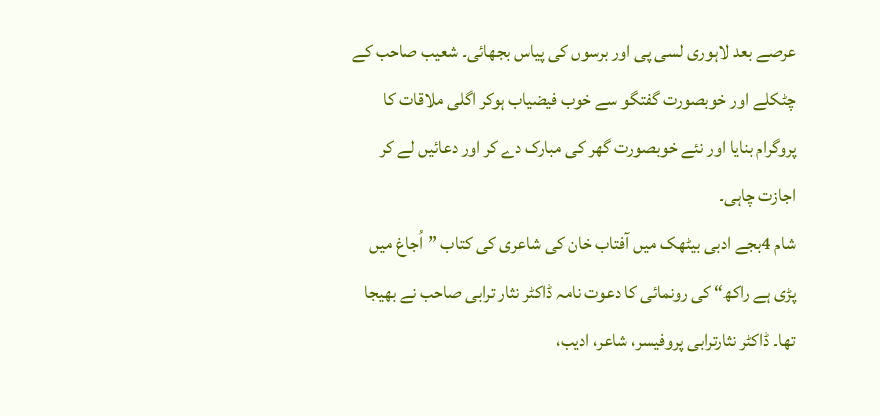عرصے بعد لاہوری لسی پی اور برسوں کی پیاس بجھائی۔ شعیب صاحب کے چٹکلے اور خوبصورت گفتگو سے خوب فیضیاب ہوکر اگلی ملاقات کا پروگرام بنایا اور نئے خوبصورت گھر کی مبارک دے کر اور دعائیں لے کر اجازت چاہی۔
شام 4بجے ادبی بیٹھک میں آفتاب خان کی شاعری کی کتاب ”اُجاغ میں پڑی ہے راکھ“ کی رونمائی کا دعوت نامہ ڈاکٹر نثار ترابی صاحب نے بھیجا تھا۔ ڈاکٹر نثارترابی پروفیسر، شاعر، ادیب،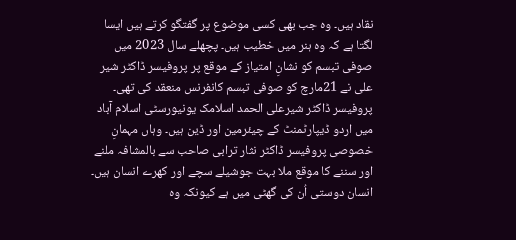نقاد ہیں۔ وہ جب بھی کسی موضوع پر گفتگو کرتے ہیں ایسا لگتا ہے کہ وہ ہنر میں خطیب ہیں۔ پچھلے سال 2023 میں صوفی تبسم کو نشانِ امتیاز کے موقع پر پروفیسر ڈاکٹر شیر علی نے 21مارچ کو صوفی تبسم کانفرنس منعقد کی تھی۔ پروفیسر ڈاکٹر شیرعلی الحمد اسلامک یونیورسٹی اسلام آباد میں اردو ڈیپارٹمنٹ کے چیئرمین اور ڈین ہیں۔ وہاں مہمانِ خصوصی پروفیسر ڈاکٹر نثار ترابی صاحب سے بالمشافہ ملنے اور سننے کا موقع ملا بہت جوشیلے سچے اور کھرے انسان ہیں۔ انسان دوستی اُن کی گھٹی میں ہے کیونکہ وہ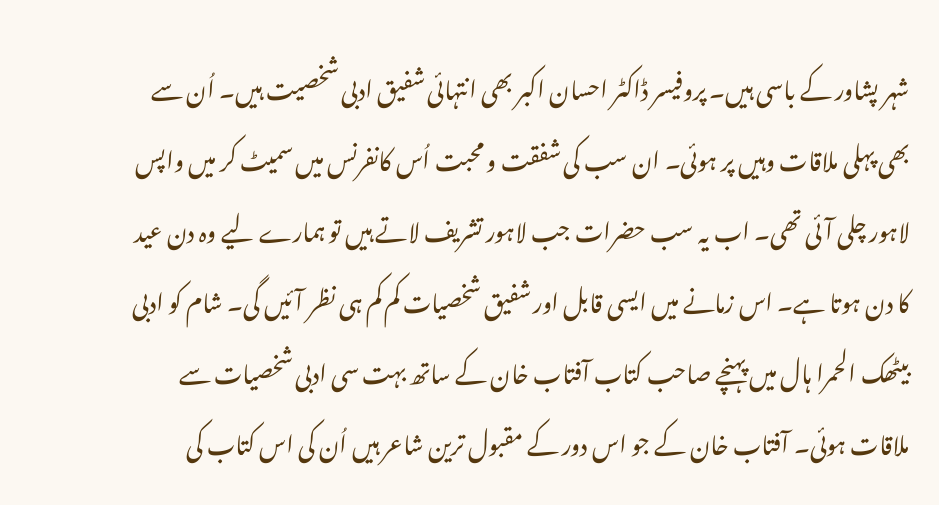شہر پشاور کے باسی ہیں۔ پروفیسر ڈاکٹر احسان اکبر بھی انتہائی شفیق ادبی شخصیت ہیں۔ اُن سے بھی پہلی ملاقات وہیں پر ہوئی۔ ان سب کی شفقت و محبت اُس کانفرنس میں سمیٹ کر میں واپس لاہور چلی آئی تھی۔ اب یہ سب حضرات جب لاہور تشریف لاتے ہیں تو ہمارے لیے وہ دن عید کا دن ہوتا ہے۔ اس زمانے میں ایسی قابل اور شفیق شخصیات کم کم ہی نظر آئیں گی۔ شام کو ادبی بیٹھک الحمرا ہال میں پہنچے صاحب کتاب آفتاب خان کے ساتھ بہت سی ادبی شخصیات سے ملاقات ہوئی۔ آفتاب خان کے جو اس دور کے مقبول ترین شاعر ہیں اُن کی اس کتاب کی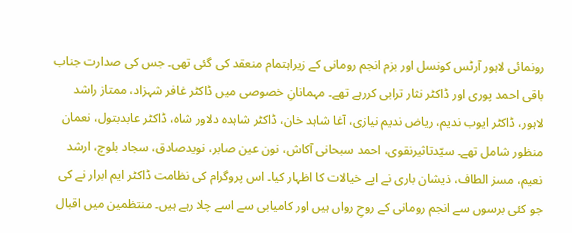رونمائی لاہور آرٹس کونسل اور بزم انجم رومانی کے زیراہتمام منعقد کی گئی تھی۔ جس کی صدارت جناب باقی احمد پوری اور ڈاکٹر نثار ترابی کررہے تھے۔ مہمانانِ خصوصی میں ڈاکٹر غافر شہزاد، ممتاز راشد لاہور، ڈاکٹر ایوب ندیم، ریاض ندیم نیازی، آغا شاہد خان، ڈاکٹر شاہدہ دلاور شاہ، ڈاکٹر عابدبتول، نعمان منظور شامل تھے۔ سیّدتاثیرنقوی، احمد سبحانی آکاش، نون عین صابر، نویدصادق، سجاد بلوچ، ارشد نعیم، مسز الطاف، ذیشان باری نے اپے خیالات کا اظہار کیا۔ اس پروگرام کی نظامت ڈاکٹر ایم ابرار نے کی جو کئی برسوں سے انجم رومانی کے روحِ رواں ہیں اور کامیابی سے اسے چلا رہے ہیں۔ منتظمین میں اقبال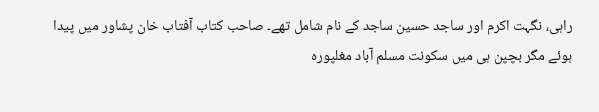راہی، نگہت اکرم اور ساجد حسین ساجد کے نام شامل تھے۔ صاحب کتاب آفتاب خان پشاور میں پیدا ہوئے مگر بچپن ہی میں سکونت مسلم آباد مغلپورہ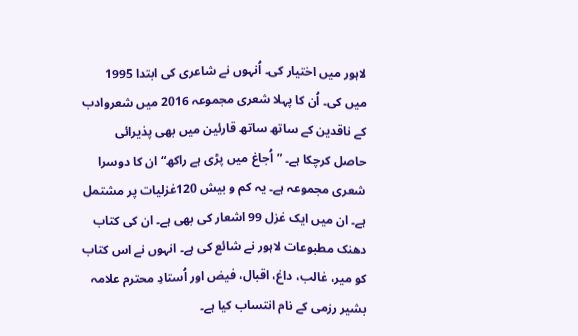لاہور میں اختیار کی۔ اُنہوں نے شاعری کی ابتدا 1995 میں کی۔ اُن کا پہلا شعری مجموعہ 2016 میں شعروادب کے ناقدین کے ساتھ ساتھ قارئین میں بھی پذیرائی حاصل کرچکا ہے۔ ”اُجاغ میں پڑی ہے راکھ“ ان کا دوسرا شعری مجموعہ ہے۔ یہ کم و بیش 120غزلیات پر مشتمل ہے۔ ان میں ایک غزل 99 اشعار کی بھی ہے۔ ان کی کتاب دھنک مطبوعات لاہور نے شائع کی ہے۔ انہوں نے اس کتاب کو میر، غالب، داغ، اقبال، فیض اور اُستادِ محترم علامہ بشیر رزمی کے نام انتساب کیا ہے۔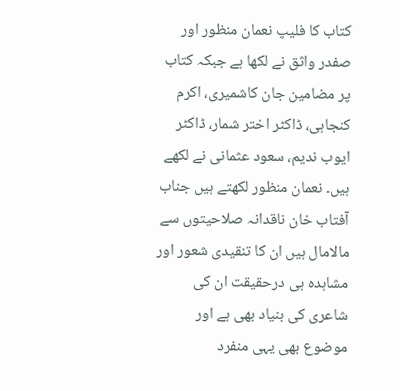کتاب کا فلیپ نعمان منظور اور صفدر واثق نے لکھا ہے جبکہ کتاب پر مضامین جان کاشمیری، اکرم کنجاہی، ڈاکٹر اختر شمار، ڈاکٹر ایوب ندیم، سعود عثمانی نے لکھے ہیں۔ نعمان منظور لکھتے ہیں جناب آفتاب خان ناقدانہ صلاحیتوں سے مالامال ہیں ان کا تنقیدی شعور اور مشاہدہ ہی درحقیقت ان کی شاعری کی بنیاد بھی ہے اور موضوع بھی یہی منفرد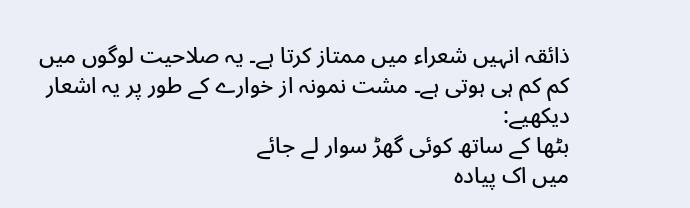ذائقہ انہیں شعراء میں ممتاز کرتا ہے۔ یہ صلاحیت لوگوں میں کم کم ہی ہوتی ہے۔ مشت نمونہ از خوارے کے طور پر یہ اشعار دیکھیے:
بٹھا کے ساتھ کوئی گھڑ سوار لے جائے
میں اک پیادہ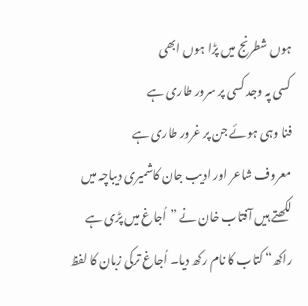ہوں شطرنج میں پڑا ہوں ابھی
کسی پہ وجد کسی پر سرور طاری ہے
فنا وہی ہوئے جن پر غرور طاری ہے
معروف شاعر اور ادیب جان کاشمیری دیباچہ میں لکھتے ہیں آفتاب خان نے ”اُجاغ میں پڑی ہے راکھ“ کتاب کا نام رکھ دیا۔ اُجاغ ترکی زبان کا لفظ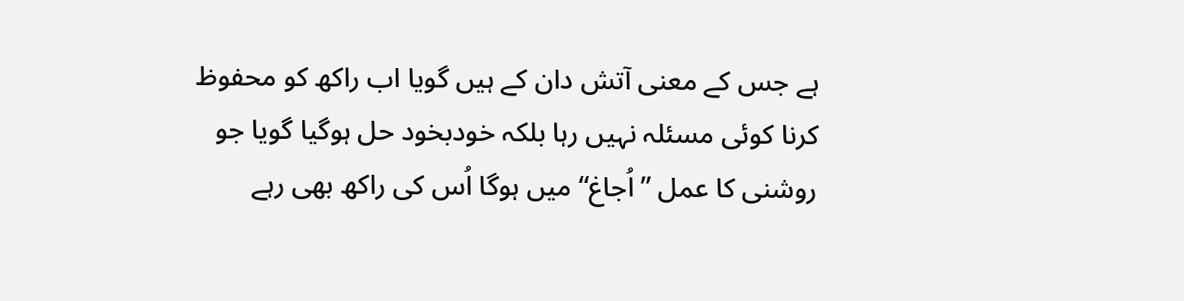ہے جس کے معنی آتش دان کے ہیں گویا اب راکھ کو محفوظ کرنا کوئی مسئلہ نہیں رہا بلکہ خودبخود حل ہوگیا گویا جو روشنی کا عمل ”اُجاغ“ میں ہوگا اُس کی راکھ بھی رہے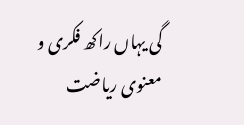گی یہاں راکھ فکری و معنوی ریاضت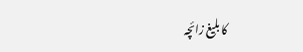کا بلیغ زائچہ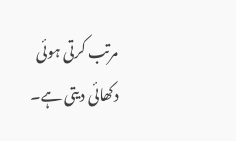مرتب کرتی ہوئی دکھائی دیتی ہے۔